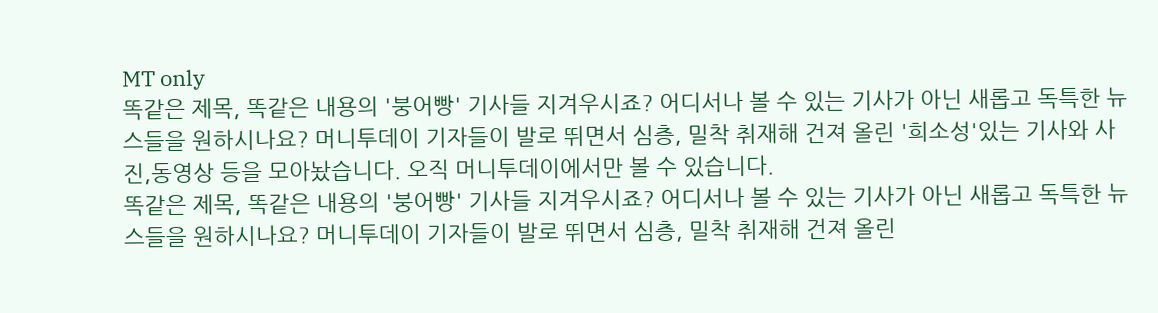MT only
똑같은 제목, 똑같은 내용의 '붕어빵' 기사들 지겨우시죠? 어디서나 볼 수 있는 기사가 아닌 새롭고 독특한 뉴스들을 원하시나요? 머니투데이 기자들이 발로 뛰면서 심층, 밀착 취재해 건져 올린 '희소성'있는 기사와 사진,동영상 등을 모아놨습니다. 오직 머니투데이에서만 볼 수 있습니다.
똑같은 제목, 똑같은 내용의 '붕어빵' 기사들 지겨우시죠? 어디서나 볼 수 있는 기사가 아닌 새롭고 독특한 뉴스들을 원하시나요? 머니투데이 기자들이 발로 뛰면서 심층, 밀착 취재해 건져 올린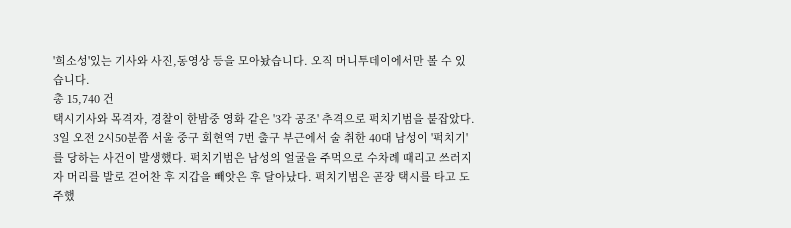'희소성'있는 기사와 사진,동영상 등을 모아놨습니다. 오직 머니투데이에서만 볼 수 있습니다.
총 15,740 건
택시기사와 목격자, 경찰이 한밤중 영화 같은 '3각 공조' 추격으로 퍽치기범을 붙잡았다. 3일 오전 2시50분쯤 서울 중구 회현역 7번 출구 부근에서 술 취한 40대 남성이 '퍽치기'를 당하는 사건이 발생했다. 퍽치기범은 남성의 얼굴을 주먹으로 수차례 때리고 쓰러지자 머리를 발로 걷어찬 후 지갑을 빼앗은 후 달아났다. 퍽치기범은 곧장 택시를 타고 도주했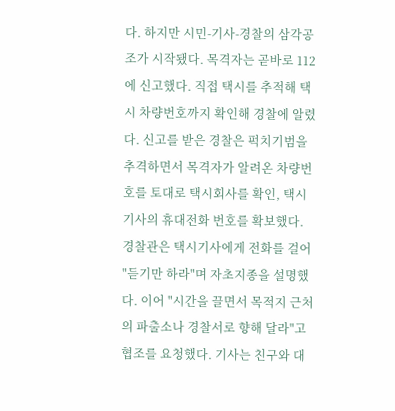다. 하지만 시민-기사-경찰의 삼각공조가 시작됐다. 목격자는 곧바로 112에 신고했다. 직접 택시를 추적해 택시 차량번호까지 확인해 경찰에 알렸다. 신고를 받은 경찰은 퍽치기범을 추격하면서 목격자가 알려온 차량번호를 토대로 택시회사를 확인, 택시기사의 휴대전화 번호를 확보했다. 경찰관은 택시기사에게 전화를 걸어 "듣기만 하라"며 자초지종을 설명했다. 이어 "시간을 끌면서 목적지 근처의 파출소나 경찰서로 향해 달라"고 협조를 요청했다. 기사는 친구와 대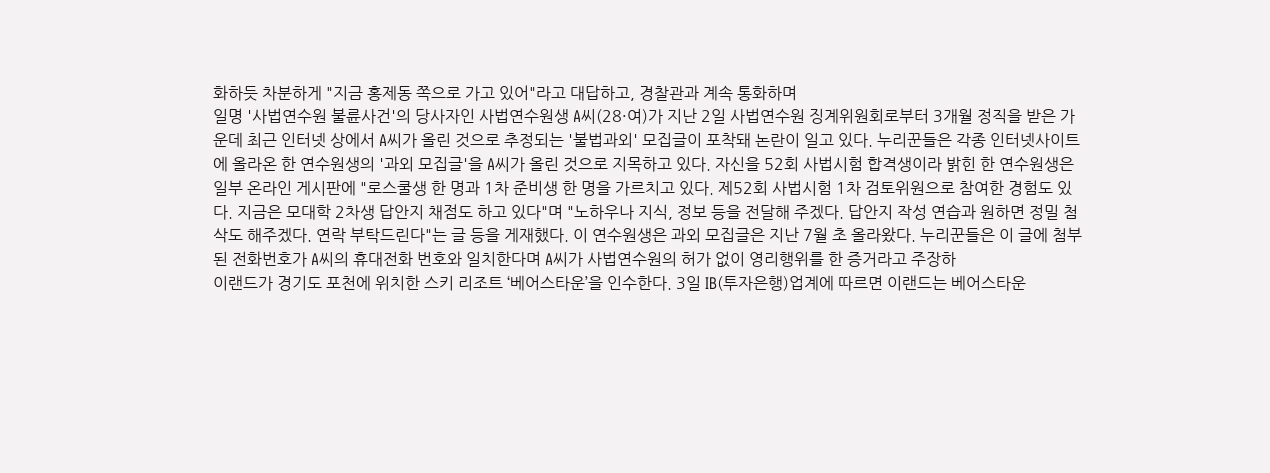화하듯 차분하게 "지금 홍제동 쪽으로 가고 있어"라고 대답하고, 경찰관과 계속 통화하며
일명 '사법연수원 불륜사건'의 당사자인 사법연수원생 A씨(28·여)가 지난 2일 사법연수원 징계위원회로부터 3개월 정직을 받은 가운데 최근 인터넷 상에서 A씨가 올린 것으로 추정되는 '불법과외' 모집글이 포착돼 논란이 일고 있다. 누리꾼들은 각종 인터넷사이트에 올라온 한 연수원생의 '과외 모집글'을 A씨가 올린 것으로 지목하고 있다. 자신을 52회 사법시험 합격생이라 밝힌 한 연수원생은 일부 온라인 게시판에 "로스쿨생 한 명과 1차 준비생 한 명을 가르치고 있다. 제52회 사법시험 1차 검토위원으로 참여한 경험도 있다. 지금은 모대학 2차생 답안지 채점도 하고 있다"며 "노하우나 지식, 정보 등을 전달해 주겠다. 답안지 작성 연습과 원하면 정밀 첨삭도 해주겠다. 연락 부탁드린다"는 글 등을 게재했다. 이 연수원생은 과외 모집글은 지난 7월 초 올라왔다. 누리꾼들은 이 글에 첨부된 전화번호가 A씨의 휴대전화 번호와 일치한다며 A씨가 사법연수원의 허가 없이 영리행위를 한 증거라고 주장하
이랜드가 경기도 포천에 위치한 스키 리조트 ‘베어스타운’을 인수한다. 3일 IB(투자은행)업계에 따르면 이랜드는 베어스타운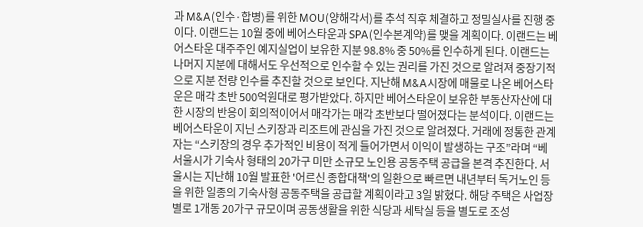과 M&A(인수·합병)를 위한 MOU(양해각서)를 추석 직후 체결하고 정밀실사를 진행 중이다. 이랜드는 10월 중에 베어스타운과 SPA(인수본계약)를 맺을 계획이다. 이랜드는 베어스타운 대주주인 예지실업이 보유한 지분 98.8% 중 50%를 인수하게 된다. 이랜드는 나머지 지분에 대해서도 우선적으로 인수할 수 있는 권리를 가진 것으로 알려져 중장기적으로 지분 전량 인수를 추진할 것으로 보인다. 지난해 M&A시장에 매물로 나온 베어스타운은 매각 초반 500억원대로 평가받았다. 하지만 베어스타운이 보유한 부동산자산에 대한 시장의 반응이 회의적이어서 매각가는 매각 초반보다 떨어졌다는 분석이다. 이랜드는 베어스타운이 지닌 스키장과 리조트에 관심을 가진 것으로 알려졌다. 거래에 정통한 관계자는 “스키장의 경우 추가적인 비용이 적게 들어가면서 이익이 발생하는 구조”라며 “베
서울시가 기숙사 형태의 20가구 미만 소규모 노인용 공동주택 공급을 본격 추진한다. 서울시는 지난해 10월 발표한 '어르신 종합대책'의 일환으로 빠르면 내년부터 독거노인 등을 위한 일종의 기숙사형 공동주택을 공급할 계획이라고 3일 밝혔다. 해당 주택은 사업장별로 1개동 20가구 규모이며 공동생활을 위한 식당과 세탁실 등을 별도로 조성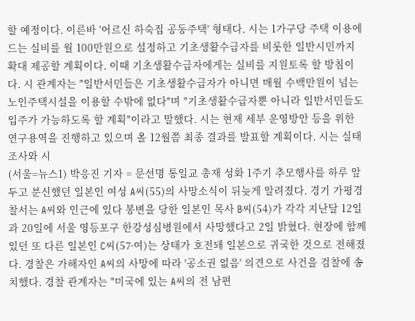할 예정이다. 이른바 '어르신 하숙집 공동주택' 형태다. 시는 1가구당 주택 이용에 드는 실비를 월 100만원으로 설정하고 기초생활수급자를 비롯한 일반시민까지 확대 제공할 계획이다. 이때 기초생활수급자에게는 실비를 지원토록 할 방침이다. 시 관계자는 "일반서민들은 기초생활수급자가 아니면 매월 수백만원이 넘는 노인주택시설을 이용할 수밖에 없다"며 "기초생활수급자뿐 아니라 일반서민들도 입주가 가능하도록 할 계획"이라고 말했다. 시는 현재 세부 운영방안 등을 위한 연구용역을 진행하고 있으며 올 12월쯤 최종 결과를 발표할 계획이다. 시는 실태조사와 시
(서울=뉴스1) 박응진 기자 = 문선명 통일교 총재 성화 1주기 추모행사를 하루 앞두고 분신했던 일본인 여성 A씨(55)의 사망소식이 뒤늦게 알려졌다. 경기 가평경찰서는 A씨와 인근에 있다 봉변을 당한 일본인 목사 B씨(54)가 각각 지난달 12일과 20일에 서울 영등포구 한강성심병원에서 사망했다고 2일 밝혔다. 현장에 함께 있던 또 다른 일본인 C씨(57·여)는 상태가 호전돼 일본으로 귀국한 것으로 전해졌다. 경찰은 가해자인 A씨의 사망에 따라 '공소권 없음' 의견으로 사건을 검찰에 송치했다. 경찰 관계자는 "미국에 있는 A씨의 전 남편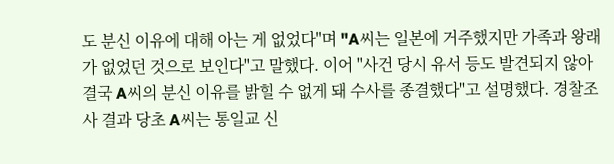도 분신 이유에 대해 아는 게 없었다"며 "A씨는 일본에 거주했지만 가족과 왕래가 없었던 것으로 보인다"고 말했다. 이어 "사건 당시 유서 등도 발견되지 않아 결국 A씨의 분신 이유를 밝힐 수 없게 돼 수사를 종결했다"고 설명했다. 경찰조사 결과 당초 A씨는 통일교 신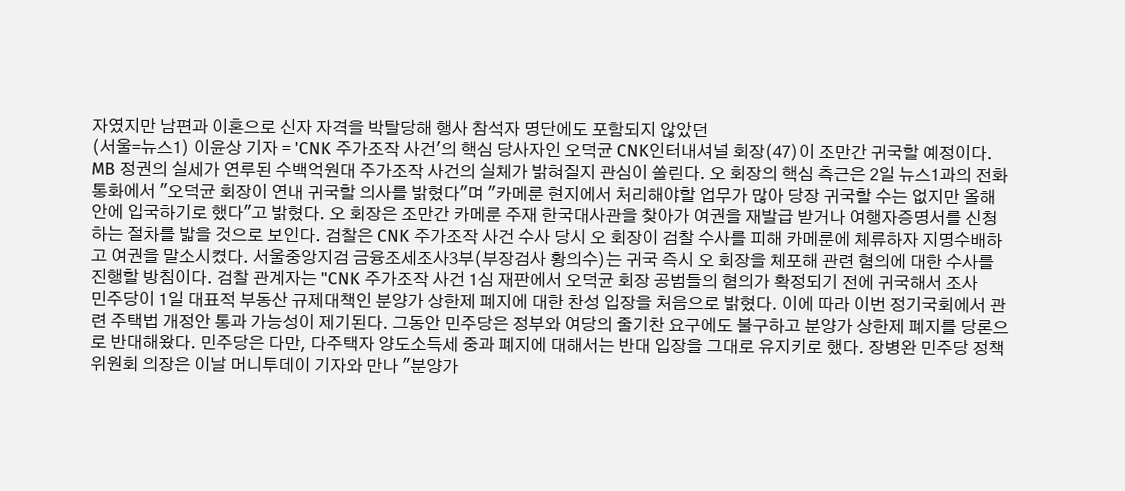자였지만 남편과 이혼으로 신자 자격을 박탈당해 행사 참석자 명단에도 포함되지 않았던
(서울=뉴스1) 이윤상 기자 = 'CNK 주가조작 사건'의 핵심 당사자인 오덕균 CNK인터내셔널 회장(47)이 조만간 귀국할 예정이다. MB 정권의 실세가 연루된 수백억원대 주가조작 사건의 실체가 밝혀질지 관심이 쏠린다. 오 회장의 핵심 측근은 2일 뉴스1과의 전화통화에서 "오덕균 회장이 연내 귀국할 의사를 밝혔다"며 "카메룬 현지에서 처리해야할 업무가 많아 당장 귀국할 수는 없지만 올해 안에 입국하기로 했다"고 밝혔다. 오 회장은 조만간 카메룬 주재 한국대사관을 찾아가 여권을 재발급 받거나 여행자증명서를 신청하는 절차를 밟을 것으로 보인다. 검찰은 CNK 주가조작 사건 수사 당시 오 회장이 검찰 수사를 피해 카메룬에 체류하자 지명수배하고 여권을 말소시켰다. 서울중앙지검 금융조세조사3부(부장검사 황의수)는 귀국 즉시 오 회장을 체포해 관련 혐의에 대한 수사를 진행할 방침이다. 검찰 관계자는 "CNK 주가조작 사건 1심 재판에서 오덕균 회장 공범들의 혐의가 확정되기 전에 귀국해서 조사
민주당이 1일 대표적 부동산 규제대책인 분양가 상한제 폐지에 대한 찬성 입장을 처음으로 밝혔다. 이에 따라 이번 정기국회에서 관련 주택법 개정안 통과 가능성이 제기된다. 그동안 민주당은 정부와 여당의 줄기찬 요구에도 불구하고 분양가 상한제 폐지를 당론으로 반대해왔다. 민주당은 다만, 다주택자 양도소득세 중과 폐지에 대해서는 반대 입장을 그대로 유지키로 했다. 장병완 민주당 정책위원회 의장은 이날 머니투데이 기자와 만나 "분양가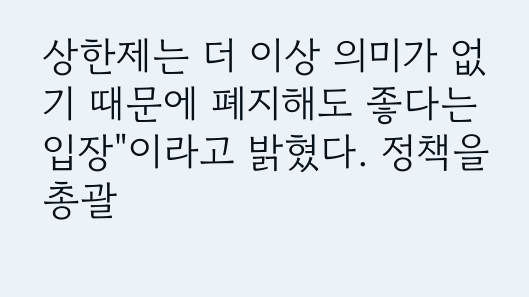상한제는 더 이상 의미가 없기 때문에 폐지해도 좋다는 입장"이라고 밝혔다. 정책을 총괄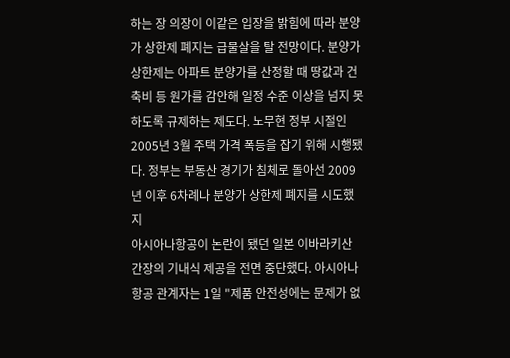하는 장 의장이 이같은 입장을 밝힘에 따라 분양가 상한제 폐지는 급물살을 탈 전망이다. 분양가 상한제는 아파트 분양가를 산정할 때 땅값과 건축비 등 원가를 감안해 일정 수준 이상을 넘지 못하도록 규제하는 제도다. 노무현 정부 시절인 2005년 3월 주택 가격 폭등을 잡기 위해 시행됐다. 정부는 부동산 경기가 침체로 돌아선 2009년 이후 6차례나 분양가 상한제 폐지를 시도했지
아시아나항공이 논란이 됐던 일본 이바라키산 간장의 기내식 제공을 전면 중단했다. 아시아나항공 관계자는 1일 "제품 안전성에는 문제가 없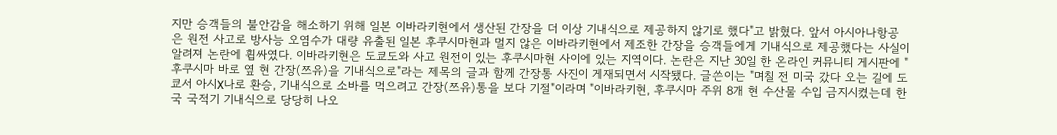지만 승객들의 불안감을 해소하기 위해 일본 이바라키현에서 생산된 간장을 더 이상 기내식으로 제공하지 않기로 했다"고 밝혔다. 앞서 아시아나항공은 원전 사고로 방사능 오염수가 대량 유출된 일본 후쿠시마현과 멀지 않은 이바라키현에서 제조한 간장을 승객들에게 기내식으로 제공했다는 사실이 알려져 논란에 휩싸였다. 이바라키현은 도쿄도와 사고 원전이 있는 후쿠시마현 사이에 있는 지역이다. 논란은 지난 30일 한 온라인 커뮤니티 게시판에 "후쿠시마 바로 옆 현 간장(쯔유)을 기내식으로"라는 제목의 글과 함께 간장통 사진이 게재되면서 시작됐다. 글쓴이는 "며칠 전 미국 갔다 오는 길에 도쿄서 아시X나로 환승, 기내식으로 소바를 먹으려고 간장(쯔유)통을 보다 기절"이라며 "이바라키현, 후쿠시마 주위 8개 현 수산물 수입 금지시켰는데 한국 국적기 기내식으로 당당히 나오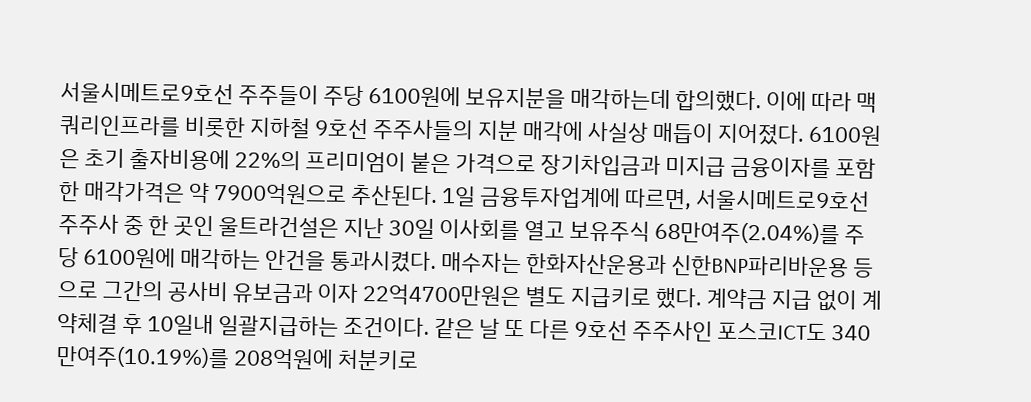서울시메트로9호선 주주들이 주당 6100원에 보유지분을 매각하는데 합의했다. 이에 따라 맥쿼리인프라를 비롯한 지하철 9호선 주주사들의 지분 매각에 사실상 매듭이 지어졌다. 6100원은 초기 출자비용에 22%의 프리미엄이 붙은 가격으로 장기차입금과 미지급 금융이자를 포함한 매각가격은 약 7900억원으로 추산된다. 1일 금융투자업계에 따르면, 서울시메트로9호선 주주사 중 한 곳인 울트라건설은 지난 30일 이사회를 열고 보유주식 68만여주(2.04%)를 주당 6100원에 매각하는 안건을 통과시켰다. 매수자는 한화자산운용과 신한BNP파리바운용 등으로 그간의 공사비 유보금과 이자 22억4700만원은 별도 지급키로 했다. 계약금 지급 없이 계약체결 후 10일내 일괄지급하는 조건이다. 같은 날 또 다른 9호선 주주사인 포스코ICT도 340만여주(10.19%)를 208억원에 처분키로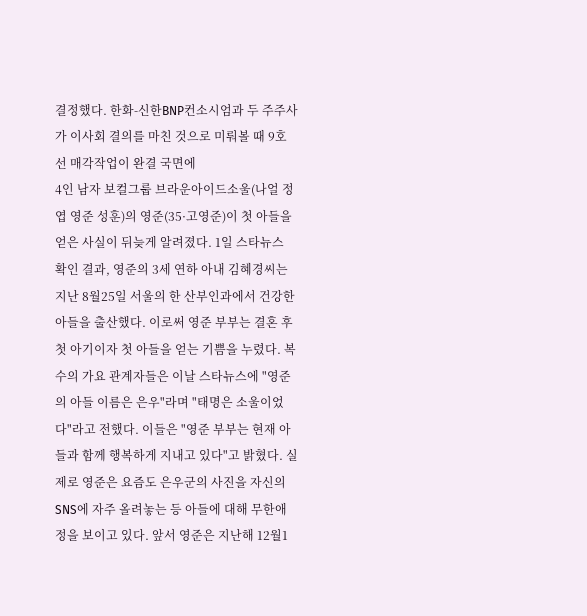결정했다. 한화-신한BNP컨소시엄과 두 주주사가 이사회 결의를 마친 것으로 미뤄볼 때 9호선 매각작업이 완결 국면에
4인 남자 보컬그룹 브라운아이드소울(나얼 정엽 영준 성훈)의 영준(35·고영준)이 첫 아들을 얻은 사실이 뒤늦게 알려졌다. 1일 스타뉴스 확인 결과, 영준의 3세 연하 아내 김혜경씨는 지난 8월25일 서울의 한 산부인과에서 건강한 아들을 출산했다. 이로써 영준 부부는 결혼 후 첫 아기이자 첫 아들을 얻는 기쁨을 누렸다. 복수의 가요 관계자들은 이날 스타뉴스에 "영준의 아들 이름은 은우"라며 "태명은 소울이었다"라고 전했다. 이들은 "영준 부부는 현재 아들과 함께 행복하게 지내고 있다"고 밝혔다. 실제로 영준은 요즘도 은우군의 사진을 자신의 SNS에 자주 올려놓는 등 아들에 대해 무한애정을 보이고 있다. 앞서 영준은 지난해 12월1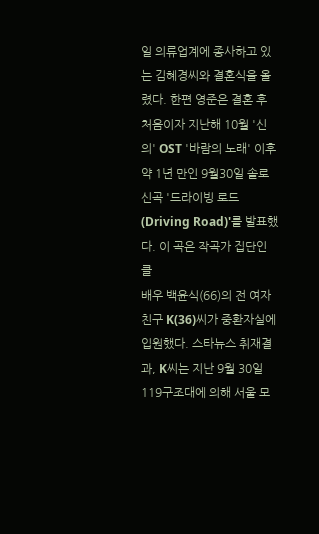일 의류업계에 종사하고 있는 김혜경씨와 결혼식을 올렸다. 한편 영준은 결혼 후 처음이자 지난해 10월 '신의' OST '바람의 노래' 이후 약 1년 만인 9월30일 솔로 신곡 '드라이빙 로드(Driving Road)'를 발표했다. 이 곡은 작곡가 집단인 클
배우 백윤식(66)의 전 여자친구 K(36)씨가 중환자실에 입원했다. 스타뉴스 취재결과, K씨는 지난 9월 30일 119구조대에 의해 서울 모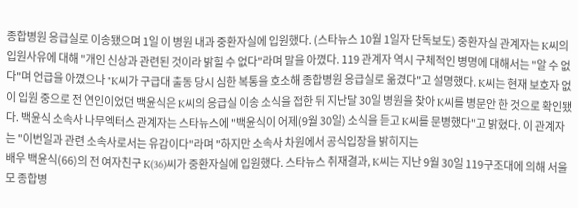종합병원 응급실로 이송됐으며 1일 이 병원 내과 중환자실에 입원했다. (스타뉴스 10월 1일자 단독보도) 중환자실 관계자는 K씨의 입원사유에 대해 "개인 신상과 관련된 것이라 밝힐 수 없다"라며 말을 아꼈다. 119 관계자 역시 구체적인 병명에 대해서는 "알 수 없다"며 언급을 아꼈으나 "K씨가 구급대 출동 당시 심한 복통을 호소해 종합병원 응급실로 옮겼다"고 설명했다. K씨는 현재 보호자 없이 입원 중으로 전 연인이었던 백윤식은 K씨의 응급실 이송 소식을 접한 뒤 지난달 30일 병원을 찾아 K씨를 병문안 한 것으로 확인됐다. 백윤식 소속사 나무엑터스 관계자는 스타뉴스에 "백윤식이 어제(9월 30일) 소식을 듣고 K씨를 문병했다"고 밝혔다. 이 관계자는 "이번일과 관련 소속사로서는 유감이다"라며 "하지만 소속사 차원에서 공식입장을 밝히지는
배우 백윤식(66)의 전 여자친구 K(36)씨가 중환자실에 입원했다. 스타뉴스 취재결과, K씨는 지난 9월 30일 119구조대에 의해 서울 모 종합병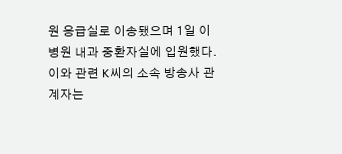원 응급실로 이송됐으며 1일 이 병원 내과 중환자실에 입원했다. 이와 관련 K씨의 소속 방송사 관계자는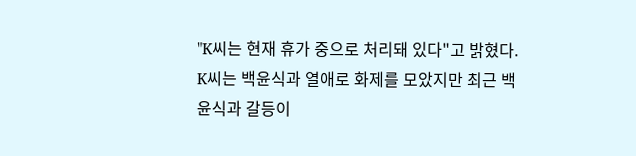"K씨는 현재 휴가 중으로 처리돼 있다"고 밝혔다. K씨는 백윤식과 열애로 화제를 모았지만 최근 백윤식과 갈등이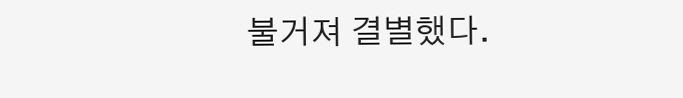불거져 결별했다.